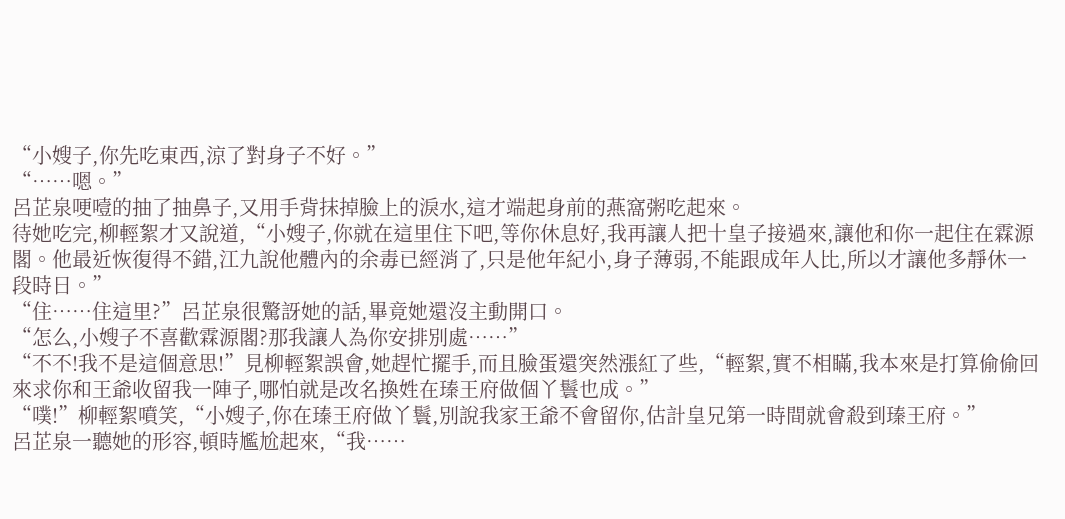“小嫂子,你先吃東西,涼了對身子不好。”
“……嗯。”
呂芷泉哽噎的抽了抽鼻子,又用手背抹掉臉上的淚水,這才端起身前的燕窩粥吃起來。
待她吃完,柳輕絮才又說道,“小嫂子,你就在這里住下吧,等你休息好,我再讓人把十皇子接過來,讓他和你一起住在霖源閣。他最近恢復得不錯,江九說他體內的余毒已經消了,只是他年紀小,身子薄弱,不能跟成年人比,所以才讓他多靜休一段時日。”
“住……住這里?”呂芷泉很驚訝她的話,畢竟她還沒主動開口。
“怎么,小嫂子不喜歡霖源閣?那我讓人為你安排別處……”
“不不!我不是這個意思!”見柳輕絮誤會,她趕忙擺手,而且臉蛋還突然漲紅了些,“輕絮,實不相瞞,我本來是打算偷偷回來求你和王爺收留我一陣子,哪怕就是改名換姓在瑧王府做個丫鬟也成。”
“噗!”柳輕絮噴笑,“小嫂子,你在瑧王府做丫鬟,別說我家王爺不會留你,估計皇兄第一時間就會殺到瑧王府。”
呂芷泉一聽她的形容,頓時尷尬起來,“我……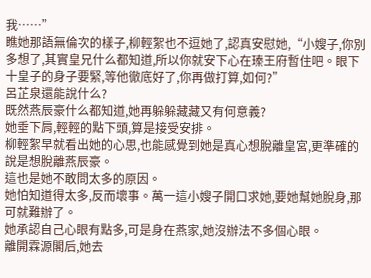我……”
瞧她那語無倫次的樣子,柳輕絮也不逗她了,認真安慰她,“小嫂子,你別多想了,其實皇兄什么都知道,所以你就安下心在瑧王府暫住吧。眼下十皇子的身子要緊,等他徹底好了,你再做打算,如何?”
呂芷泉還能說什么?
既然燕辰豪什么都知道,她再躲躲藏藏又有何意義?
她垂下肩,輕輕的點下頭,算是接受安排。
柳輕絮早就看出她的心思,也能感覺到她是真心想脫離皇宮,更準確的說是想脫離燕辰豪。
這也是她不敢問太多的原因。
她怕知道得太多,反而壞事。萬一這小嫂子開口求她,要她幫她脫身,那可就難辦了。
她承認自己心眼有點多,可是身在燕家,她沒辦法不多個心眼。
離開霖源閣后,她去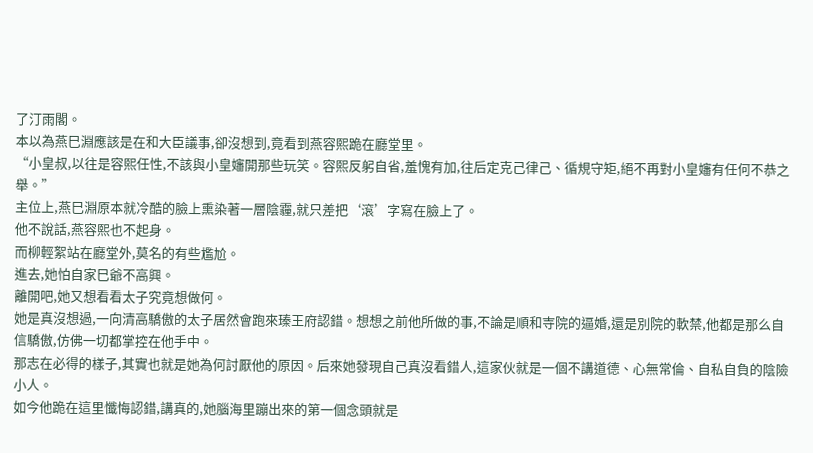了汀雨閣。
本以為燕巳淵應該是在和大臣議事,卻沒想到,竟看到燕容熙跪在廳堂里。
“小皇叔,以往是容熙任性,不該與小皇嬸開那些玩笑。容熙反躬自省,羞愧有加,往后定克己律己、循規守矩,絕不再對小皇嬸有任何不恭之舉。”
主位上,燕巳淵原本就冷酷的臉上熏染著一層陰霾,就只差把‘滾’字寫在臉上了。
他不說話,燕容熙也不起身。
而柳輕絮站在廳堂外,莫名的有些尷尬。
進去,她怕自家巳爺不高興。
離開吧,她又想看看太子究竟想做何。
她是真沒想過,一向清高驕傲的太子居然會跑來瑧王府認錯。想想之前他所做的事,不論是順和寺院的逼婚,還是別院的軟禁,他都是那么自信驕傲,仿佛一切都掌控在他手中。
那志在必得的樣子,其實也就是她為何討厭他的原因。后來她發現自己真沒看錯人,這家伙就是一個不講道德、心無常倫、自私自負的陰險小人。
如今他跪在這里懺悔認錯,講真的,她腦海里蹦出來的第一個念頭就是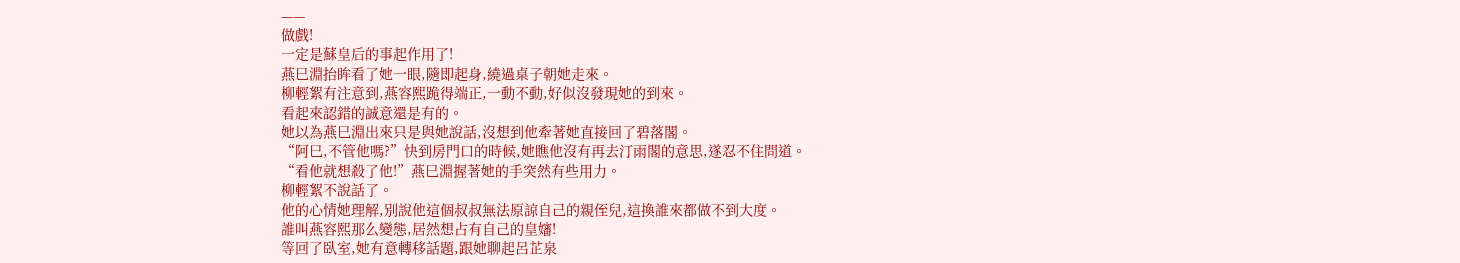——
做戲!
一定是蘇皇后的事起作用了!
燕巳淵抬眸看了她一眼,隨即起身,繞過桌子朝她走來。
柳輕絮有注意到,燕容熙跪得端正,一動不動,好似沒發現她的到來。
看起來認錯的誠意還是有的。
她以為燕巳淵出來只是與她說話,沒想到他牽著她直接回了碧落閣。
“阿巳,不管他嗎?”快到房門口的時候,她瞧他沒有再去汀雨閣的意思,遂忍不住問道。
“看他就想殺了他!”燕巳淵握著她的手突然有些用力。
柳輕絮不說話了。
他的心情她理解,別說他這個叔叔無法原諒自己的親侄兒,這換誰來都做不到大度。
誰叫燕容熙那么變態,居然想占有自己的皇嬸!
等回了臥室,她有意轉移話題,跟她聊起呂芷泉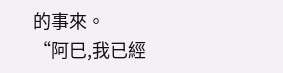的事來。
“阿巳,我已經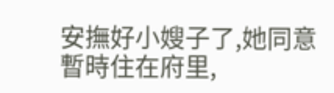安撫好小嫂子了,她同意暫時住在府里,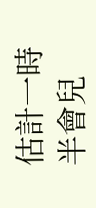估計一時半會兒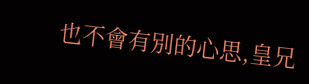也不會有別的心思,皇兄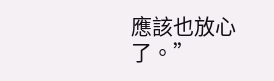應該也放心了。”